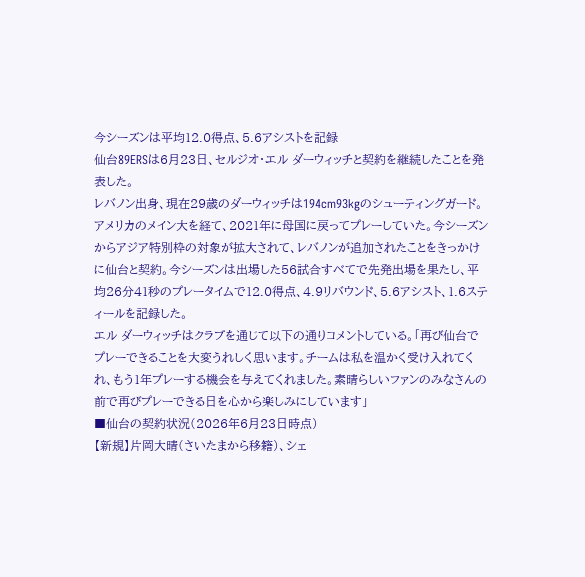今シーズンは平均12.0得点、5.6アシストを記録
仙台89ERSは6月23日、セルジオ・エル ダーウィッチと契約を継続したことを発表した。
レバノン出身、現在29歳のダーウィッチは194cm93kgのシューティングガード。アメリカのメイン大を経て、2021年に母国に戻ってプレーしていた。今シーズンからアジア特別枠の対象が拡大されて、レバノンが追加されたことをきっかけに仙台と契約。今シーズンは出場した56試合すべてで先発出場を果たし、平均26分41秒のプレータイムで12.0得点、4.9リバウンド、5.6アシスト、1.6スティールを記録した。
エル ダーウィッチはクラブを通じて以下の通りコメントしている。「再び仙台でプレーできることを大変うれしく思います。チームは私を温かく受け入れてくれ、もう1年プレーする機会を与えてくれました。素晴らしいファンのみなさんの前で再びプレーできる日を心から楽しみにしています」
■仙台の契約状況(2026年6月23日時点)
【新規】片岡大晴(さいたまから移籍)、シェ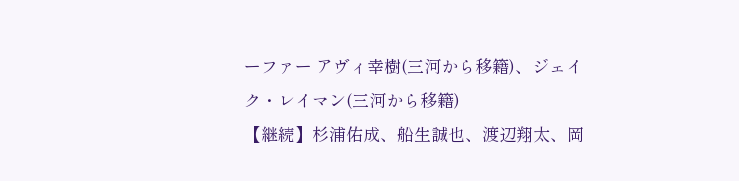ーファー アヴィ幸樹(三河から移籍)、ジェイク・レイマン(三河から移籍)
【継続】杉浦佑成、船生誠也、渡辺翔太、岡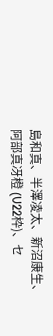島和真、半澤凌太、新沼康生、阿部真冴橙 (U22枠)、セ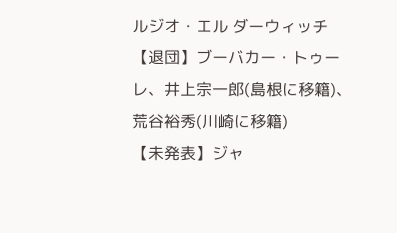ルジオ・エル ダーウィッチ
【退団】ブーバカー・トゥーレ、井上宗一郎(島根に移籍)、荒谷裕秀(川崎に移籍)
【未発表】ジャ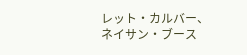レット・カルバー、ネイサン・ブース